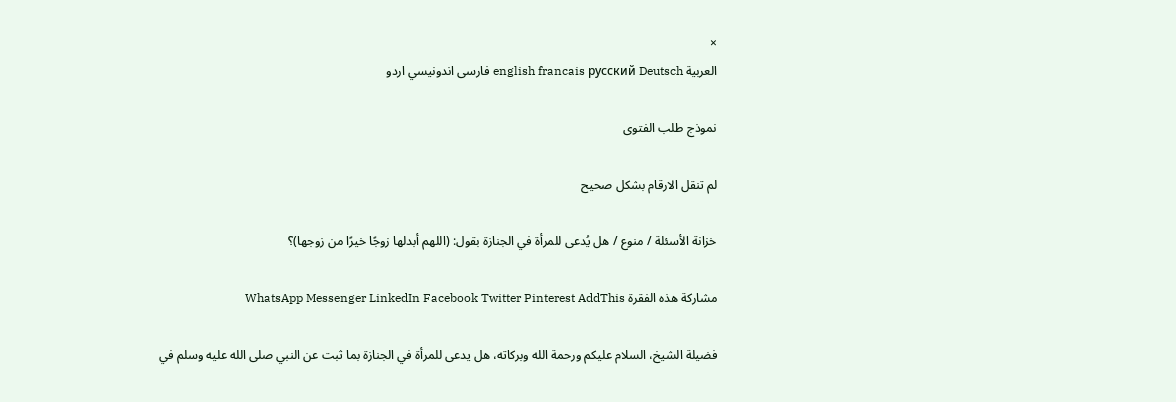×
العربية english francais русский Deutsch فارسى اندونيسي اردو

نموذج طلب الفتوى

لم تنقل الارقام بشكل صحيح

خزانة الأسئلة / منوع / هل يُدعى للمرأة في الجنازة بقول: (اللهم أبدلها زوجًا خيرًا من زوجها)؟

مشاركة هذه الفقرة WhatsApp Messenger LinkedIn Facebook Twitter Pinterest AddThis

فضيلة الشيخ، السلام عليكم ورحمة الله وبركاته، هل يدعى للمرأة في الجنازة بما ثبت عن النبي صلى الله عليه وسلم في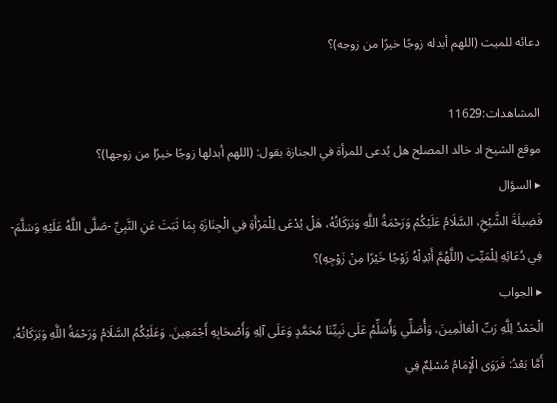دعائه للميت (اللهم أبدله زوجًا خيرًا من زوجه)؟

المشاهدات:11629
موقع الشيخ اد خالد المصلح هل يُدعى للمرأة في الجنازة بقول: (اللهم أبدلها زوجًا خيرًا من زوجها)؟
▸ السؤال
فَضِيلَةَ الشَّيْخِ، السَّلَامُ عَلَيْكُمْ وَرَحْمَةُ اللَّهِ وَبَرَكَاتُهُ، هَلْ يُدْعَى لِلْمَرْأَةِ فِي الْجِنَازَةِ بِمَا ثَبَتَ عَنِ النَّبِيِّ -صَلَّى اللَّهُ عَلَيْهِ وَسَلَّمَ- فِي دُعَائِهِ لِلْمَيِّتِ (اللَّهُمَّ أَبْدِلْهُ زَوْجًا خَيْرًا مِنْ زَوْجِهِ)؟
▸ الجواب
الْحَمْدُ لِلَّهِ رَبِّ الْعَالَمِينَ، وَأُصَلِّي وَأُسَلِّمُ عَلَى نَبِيِّنَا مُحَمَّدٍ وَعَلَى آلِهِ وَأَصْحَابِهِ أَجْمَعِينَ. وَعَلَيْكُمُ السَّلَامُ وَرَحْمَةُ اللَّهِ وَبَرَكَاتُهُ. أَمَّا بَعْدُ: فَرَوَى الْإِمَامُ مُسْلِمٌ فِي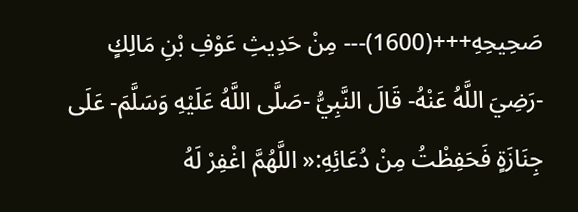صَحِيحِهِ+++(1600)--- مِنْ حَدِيثِ عَوْفِ بْنِ مَالِكٍ -رَضِيَ اللَّهُ عَنْهُ- قَالَ النَّبِيُّ -صَلَّى اللَّهُ عَلَيْهِ وَسَلَّمَ- عَلَى جِنَازَةٍ فَحَفِظْتُ مِنْ دُعَائِهِ:« اللَّهُمَّ اغْفِرْ لَهُ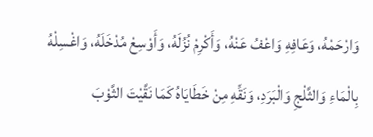وَارْحَمْهُ، وَعَافِهِ وَاعْفُ عَنْهُ، وَأَكْرِمْ نُزُلَهُ، وَأَوْسِعْ مُدْخَلَهُ، وَاغْسِلْهُ بِالْمَاءِ وَالثَّلْجِ وَالْبَرَدِ، وَنَقِّهِ مِنْ خَطَايَاهُ كَمَا نَقَّيْتَ الثَّوْبَ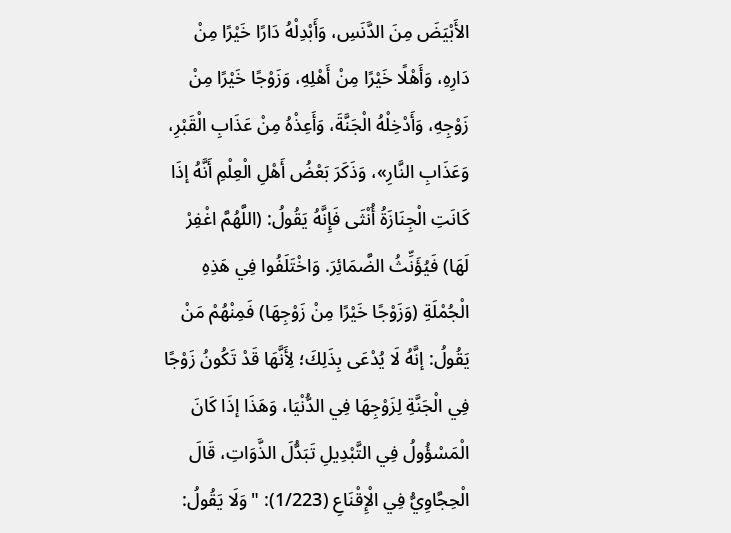الأَبْيَضَ مِنَ الدَّنَسِ، وَأَبْدِلْهُ دَارًا خَيْرًا مِنْ دَارِهِ، وَأَهْلًا خَيْرًا مِنْ أَهْلِهِ، وَزَوْجًا خَيْرًا مِنْ زَوْجِهِ، وَأَدْخِلْهُ الْجَنَّةَ، وَأَعِذْهُ مِنْ عَذَابِ الْقَبْرِ، وَعَذَابِ النَّارِ»، وَذَكَرَ بَعْضُ أَهْلِ الْعِلْمِ أَنَّهُ إذَا كَانَتِ الْجِنَازَةُ أُنْثَى فَإِنَّهُ يَقُولُ: (اللَّهُمَّ اغْفِرْ لَهَا) فَيُؤَنِّثُ الضَّمَائِرَ. وَاخْتَلَفُوا فِي هَذِهِ الْجُمْلَةِ (وَزَوْجًا خَيْرًا مِنْ زَوْجِهَا) فَمِنْهُمْ مَنْ يَقُولُ: إنَّهُ لَا يُدْعَى بِذَلِكَ؛ لِأَنَّهَا قَدْ تَكُونُ زَوْجًا فِي الْجَنَّةِ لِزَوْجِهَا فِي الدُّنْيَا، وَهَذَا إذَا كَانَ الْمَسْؤُولُ فِي التَّبْدِيلِ تَبَدُّلَ الذَّوَاتِ، قَالَ الْحِجَّاوِيُّ فِي الْإِقْنَاعِ (1/223): "وَلَا يَقُولُ: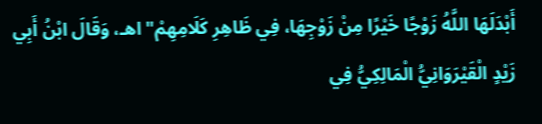أَبْدَلَهَا اللَّهُ زَوْجًا خَيْرًا مِنْ زَوْجِهَا، فِي ظَاهِرِ كَلَامِهِمْ" اهـ، وَقَالَ ابْنُ أَبِي زَيْدٍ الْقَيْرَوَانِيُّ الْمَالِكِيُّ فِي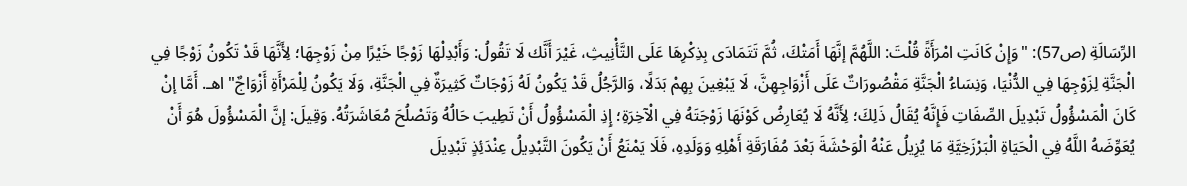الرِّسَالَةِ (ص57): "وَإِنْ كَانَتِ امْرَأَةً قُلْتَ: اللَّهُمَّ إنَّهَا أَمَتْكَ، ثُمَّ تَتَمَادَى بِذِكْرِهَا عَلَى التَّأْنِيثِ، غَيْرَ أَنَّك لَا تَقُولُ: وَأَبْدِلْهَا زَوْجًا خَيْرًا مِنْ زَوْجِهَا؛ لِأَنَّهَا قَدْ تَكُونُ زَوْجًا فِي الْجَنَّةِ لِزَوْجِهَا فِي الدُّنْيَا، وَنِسَاءُ الْجَنَّةِ مَقْصُورَاتٌ عَلَى أَزْوَاجِهِنَّ، لَا يَبْغِينَ بِهِمْ بَدَلًا، وَالرَّجُلُ قَدْ يَكُونُ لَهُ زَوْجَاتٌ كَثِيرَةٌ فِي الْجَنَّةِ، وَلَا يَكُونُ لِلْمَرْأَةِ أَزْوَاجٌ" اهـ. أَمَّا إنْ كَانَ الْمَسْؤُولُ تَبْدِيلَ الصِّفَاتِ فَإِنَّهُ يُقَالُ ذَلِكَ؛ لِأَنَّهُ لَا يُعَارِضُ كَوْنَهَا زَوْجَتَهُ فِي الْآخِرَةِ؛ إِذِ الْمَسْؤُولُ أَنْ تَطِيبَ حَالُهُ وَتَصْلُحَ مُعَاشَرَتُهُ. وَقِيلَ: إنَّ الْمَسْؤُولَ هُوَ أَنْ يُعَوِّضَهُ اللَّهُ فِي الْحَيَاةِ الْبَرْزَخِيَّةِ مَا يُزِيلُ عَنْهُ الْوَحْشَةَ بَعْدَ مُفَارَقَةِ أَهْلِهِ وَوَلَدِهِ، فَلَا يَمْنَعُ أَنْ يَكُونَ التَّبْدِيلُ عِنْدَئِذٍ تَبْدِيلَ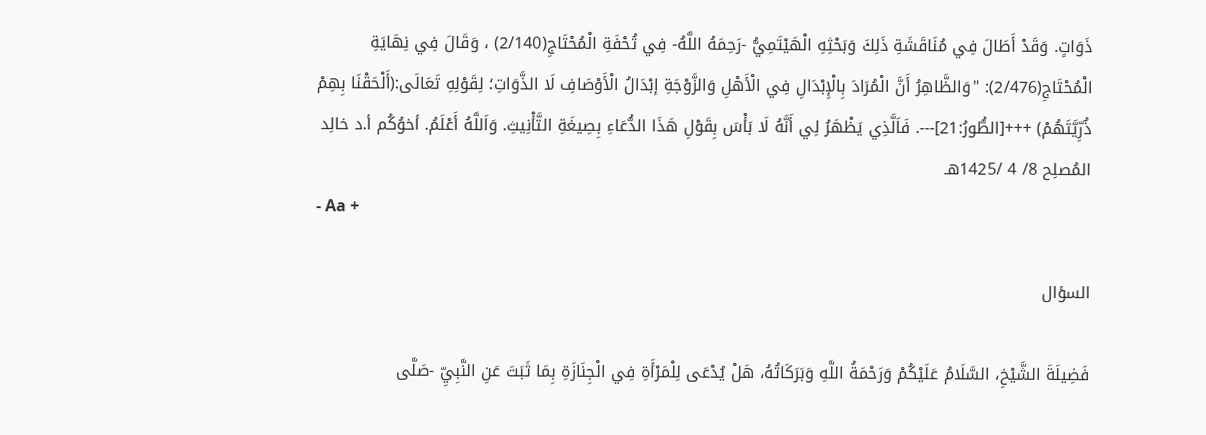ذَوَاتٍ. وَقَدْ أَطَالَ فِي مُنَاقَشَةِ ذَلِكَ وَبَحْثِهِ الْهَيْتَمِيُّ -رَحِمَهُ اللَّهُ- فِي تُحْفَةِ الْمُحْتَاجِ(2/140) ، وَقَالَ فِي نِهَايَةِ الْمُحْتَاجِ(2/476): "وَالظَّاهِرُ أَنَّ الْمُرَادَ بِالْإِبْدَالِ فِي الْأَهْلِ وَالزَّوْجَةِ إبْدَالُ الْأَوْصَافِ لَا الذَّوَاتِ؛ لِقَوْلِهِ تَعَالَى:(أَلْحَقْنَا بِهِمْ ذُرِّيَّتَهُمْ) +++[الطُّورُ:21]---. فَاَلَّذِي يَظْهَرُ لِي أَنَّهُ لَا بَأْسَ بِقَوْلِ هَذَا الدُّعَاءِ بِصِيغَةِ التَّأْنِيثِ. وَاَللَّهُ أَعْلَمُ. أخوُكُم أ.د خالِد المُصلِح 8/ 4 /1425هـ
- Aa +

السؤال

فَضِيلَةَ الشَّيْخِ، السَّلَامُ عَلَيْكُمْ وَرَحْمَةُ اللَّهِ وَبَرَكَاتُهُ، هَلْ يُدْعَى لِلْمَرْأَةِ فِي الْجِنَازَةِ بِمَا ثَبَتَ عَنِ النَّبِيِّ -صَلَّى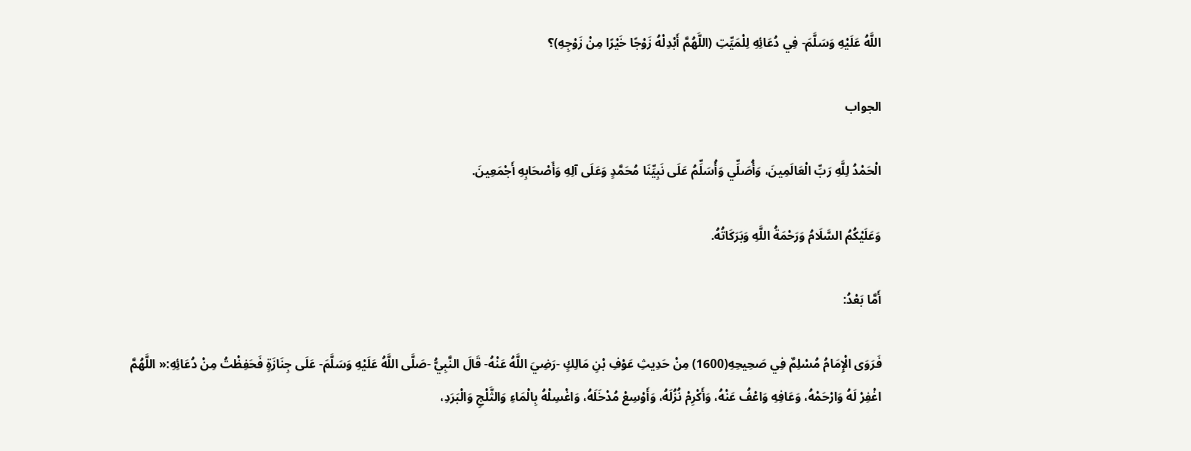اللَّهُ عَلَيْهِ وَسَلَّمَ- فِي دُعَائِهِ لِلْمَيِّتِ (اللَّهُمَّ أَبْدِلْهُ زَوْجًا خَيْرًا مِنْ زَوْجِهِ)؟

الجواب

الْحَمْدُ لِلَّهِ رَبِّ الْعَالَمِينَ، وَأُصَلِّي وَأُسَلِّمُ عَلَى نَبِيِّنَا مُحَمَّدٍ وَعَلَى آلِهِ وَأَصْحَابِهِ أَجْمَعِينَ.

وَعَلَيْكُمُ السَّلَامُ وَرَحْمَةُ اللَّهِ وَبَرَكَاتُهُ.

أَمَّا بَعْدُ:

فَرَوَى الْإِمَامُ مُسْلِمٌ فِي صَحِيحِهِ(1600) مِنْ حَدِيثِ عَوْفِ بْنِ مَالِكٍ -رَضِيَ اللَّهُ عَنْهُ- قَالَ النَّبِيُّ -صَلَّى اللَّهُ عَلَيْهِ وَسَلَّمَ- عَلَى جِنَازَةٍ فَحَفِظْتُ مِنْ دُعَائِهِ:« اللَّهُمَّ اغْفِرْ لَهُ وَارْحَمْهُ، وَعَافِهِ وَاعْفُ عَنْهُ، وَأَكْرِمْ نُزُلَهُ، وَأَوْسِعْ مُدْخَلَهُ، وَاغْسِلْهُ بِالْمَاءِ وَالثَّلْجِ وَالْبَرَدِ،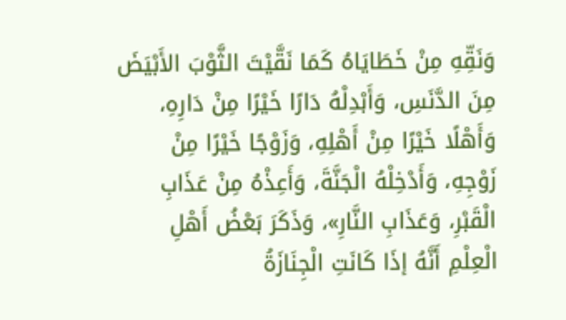وَنَقِّهِ مِنْ خَطَايَاهُ كَمَا نَقَّيْتَ الثَّوْبَ الأَبْيَضَ مِنَ الدَّنَسِ، وَأَبْدِلْهُ دَارًا خَيْرًا مِنْ دَارِهِ، وَأَهْلًا خَيْرًا مِنْ أَهْلِهِ، وَزَوْجًا خَيْرًا مِنْ زَوْجِهِ، وَأَدْخِلْهُ الْجَنَّةَ، وَأَعِذْهُ مِنْ عَذَابِ الْقَبْرِ، وَعَذَابِ النَّارِ»، وَذَكَرَ بَعْضُ أَهْلِ الْعِلْمِ أَنَّهُ إذَا كَانَتِ الْجِنَازَةُ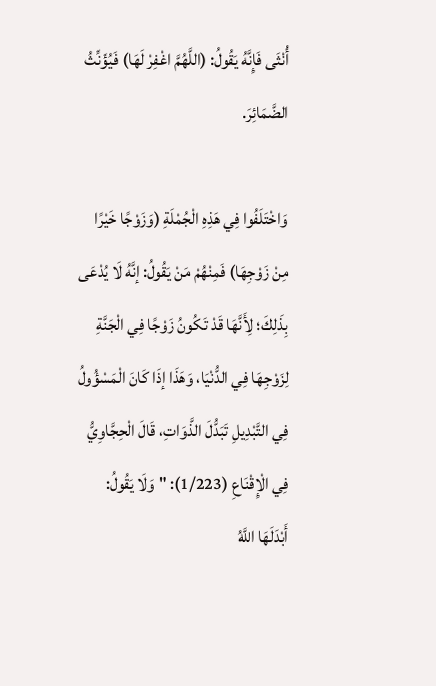أُنْثَى فَإِنَّهُ يَقُولُ: (اللَّهُمَّ اغْفِرْ لَهَا) فَيُؤَنِّثُ الضَّمَائِرَ.

وَاخْتَلَفُوا فِي هَذِهِ الْجُمْلَةِ (وَزَوْجًا خَيْرًا مِنْ زَوْجِهَا) فَمِنْهُمْ مَنْ يَقُولُ: إنَّهُ لَا يُدْعَى بِذَلِكَ؛ لِأَنَّهَا قَدْ تَكُونُ زَوْجًا فِي الْجَنَّةِ لِزَوْجِهَا فِي الدُّنْيَا، وَهَذَا إذَا كَانَ الْمَسْؤُولُ فِي التَّبْدِيلِ تَبَدُّلَ الذَّوَاتِ، قَالَ الْحِجَّاوِيُّ فِي الْإِقْنَاعِ (1/223): "وَلَا يَقُولُ: أَبْدَلَهَا اللَّهُ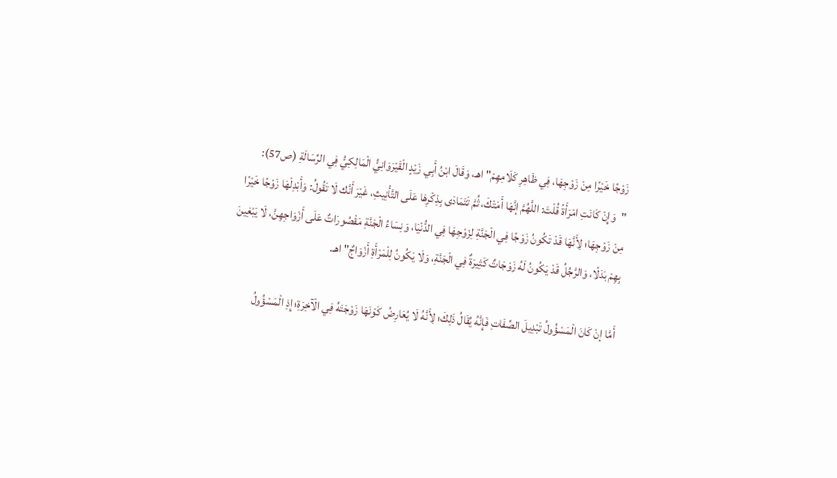زَوْجًا خَيْرًا مِنْ زَوْجِهَا، فِي ظَاهِرِ كَلَامِهِمْ" اهـ، وَقَالَ ابْنُ أَبِي زَيْدٍ الْقَيْرَوَانِيُّ الْمَالِكِيُّ فِي الرِّسَالَةِ (ص57): "وَإِنْ كَانَتِ امْرَأَةً قُلْتَ: اللَّهُمَّ إنَّهَا أَمَتْكَ، ثُمَّ تَتَمَادَى بِذِكْرِهَا عَلَى التَّأْنِيثِ، غَيْرَ أَنَّك لَا تَقُولُ: وَأَبْدِلْهَا زَوْجًا خَيْرًا مِنْ زَوْجِهَا؛ لِأَنَّهَا قَدْ تَكُونُ زَوْجًا فِي الْجَنَّةِ لِزَوْجِهَا فِي الدُّنْيَا، وَنِسَاءُ الْجَنَّةِ مَقْصُورَاتٌ عَلَى أَزْوَاجِهِنَّ، لَا يَبْغِينَ بِهِمْ بَدَلًا، وَالرَّجُلُ قَدْ يَكُونُ لَهُ زَوْجَاتٌ كَثِيرَةٌ فِي الْجَنَّةِ، وَلَا يَكُونُ لِلْمَرْأَةِ أَزْوَاجٌ" اهـ.

أَمَّا إنْ كَانَ الْمَسْؤُولُ تَبْدِيلَ الصِّفَاتِ فَإِنَّهُ يُقَالُ ذَلِكَ؛ لِأَنَّهُ لَا يُعَارِضُ كَوْنَهَا زَوْجَتَهُ فِي الْآخِرَةِ؛ إِذِ الْمَسْؤُولُ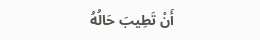أَنْ تَطِيبَ حَالُهُ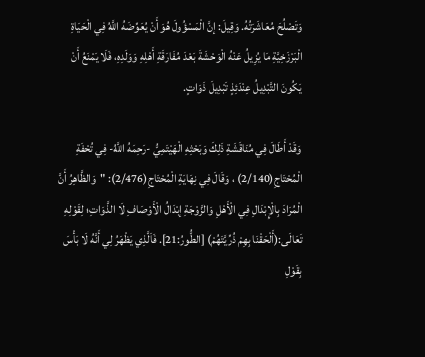وَتَصْلُحَ مُعَاشَرَتُهُ. وَقِيلَ: إنَّ الْمَسْؤُولَ هُوَ أَنْ يُعَوِّضَهُ اللَّهُ فِي الْحَيَاةِ الْبَرْزَخِيَّةِ مَا يُزِيلُ عَنْهُ الْوَحْشَةَ بَعْدَ مُفَارَقَةِ أَهْلِهِ وَوَلَدِهِ، فَلَا يَمْنَعُ أَنْ يَكُونَ التَّبْدِيلُ عِنْدَئِذٍ تَبْدِيلَ ذَوَاتٍ.

وَقَدْ أَطَالَ فِي مُنَاقَشَةِ ذَلِكَ وَبَحْثِهِ الْهَيْتَمِيُّ -رَحِمَهُ اللَّهُ- فِي تُحْفَةِ الْمُحْتَاجِ(2/140) ، وَقَالَ فِي نِهَايَةِ الْمُحْتَاجِ(2/476): "وَالظَّاهِرُ أَنَّ الْمُرَادَ بِالْإِبْدَالِ فِي الْأَهْلِ وَالزَّوْجَةِ إبْدَالُ الْأَوْصَافِ لَا الذَّوَاتِ؛ لِقَوْلِهِ تَعَالَى:(أَلْحَقْنَا بِهِمْ ذُرِّيَّتَهُمْ) [الطُّورُ:21]. فَاَلَّذِي يَظْهَرُ لِي أَنَّهُ لَا بَأْسَ بِقَوْلِ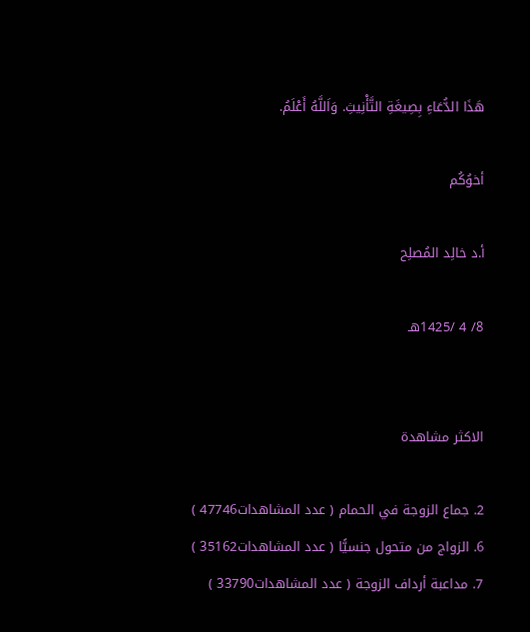هَذَا الدُّعَاءِ بِصِيغَةِ التَّأْنِيثِ. وَاَللَّهُ أَعْلَمُ.

أخوُكُم

أ.د خالِد المُصلِح

8/ 4 /1425هـ


الاكثر مشاهدة

2. جماع الزوجة في الحمام ( عدد المشاهدات47746 )
6. الزواج من متحول جنسيًّا ( عدد المشاهدات35162 )
7. مداعبة أرداف الزوجة ( عدد المشاهدات33790 )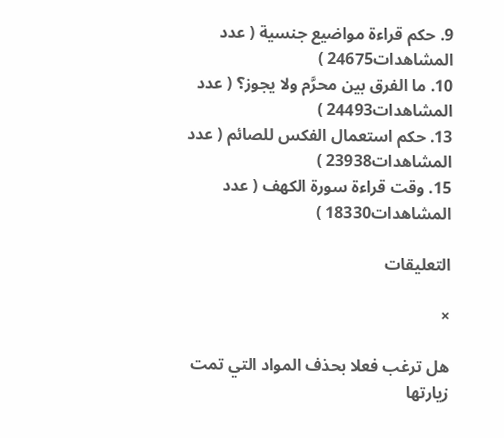9. حكم قراءة مواضيع جنسية ( عدد المشاهدات24675 )
10. ما الفرق بين محرَّم ولا يجوز؟ ( عدد المشاهدات24493 )
13. حكم استعمال الفكس للصائم ( عدد المشاهدات23938 )
15. وقت قراءة سورة الكهف ( عدد المشاهدات18330 )

التعليقات

×

هل ترغب فعلا بحذف المواد التي تمت زيارتها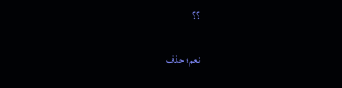؟؟

نعم؛ حذف